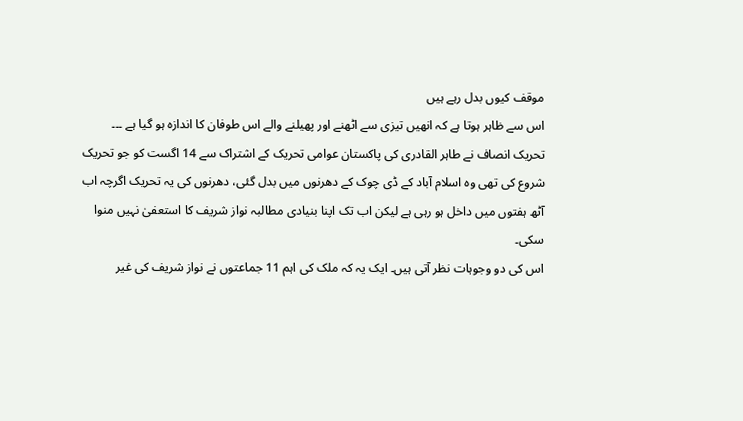موقف کیوں بدل رہے ہیں
اس سے ظاہر ہوتا ہے کہ انھیں تیزی سے اٹھنے اور پھیلنے والے اس طوفان کا اندازہ ہو گیا ہے ۔۔۔
تحریک انصاف نے طاہر القادری کی پاکستان عوامی تحریک کے اشتراک سے 14 اگست کو جو تحریک شروع کی تھی وہ اسلام آباد کے ڈی چوک کے دھرنوں میں بدل گئی، دھرنوں کی یہ تحریک اگرچہ اب آٹھ ہفتوں میں داخل ہو رہی ہے لیکن اب تک اپنا بنیادی مطالبہ نواز شریف کا استعفیٰ نہیں منوا سکی۔
اس کی دو وجوہات نظر آتی ہیں۔ ایک یہ کہ ملک کی اہم 11 جماعتوں نے نواز شریف کی غیر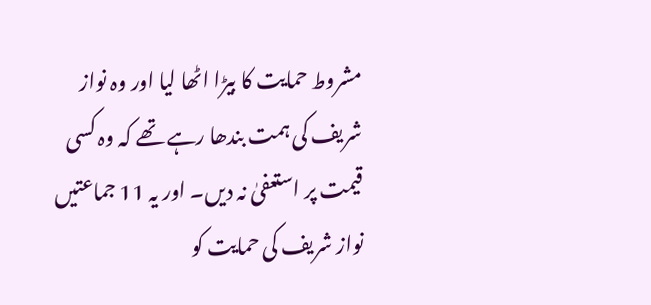مشروط حمایت کا بیڑا اٹھا لیا اور وہ نواز شریف کی ہمت بندھا رہے تھے کہ وہ کسی قیمت پر استعفیٰ نہ دیں۔ اور یہ 11 جماعتیں نواز شریف کی حمایت کو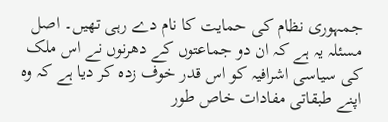جمہوری نظام کی حمایت کا نام دے رہی تھیں۔ اصل مسئلہ یہ ہے کہ ان دو جماعتوں کے دھرنوں نے اس ملک کی سیاسی اشرافیہ کو اس قدر خوف زدہ کر دیا ہے کہ وہ اپنے طبقاتی مفادات خاص طور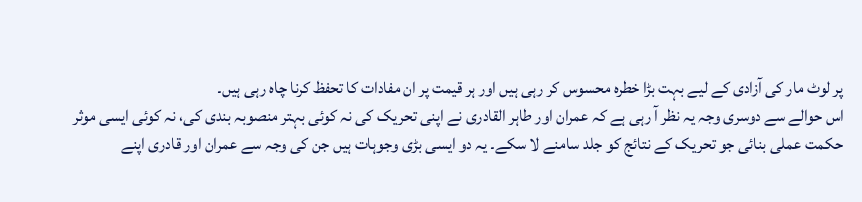پر لوٹ مار کی آزادی کے لیے بہت بڑا خطرہ محسوس کر رہی ہیں اور ہر قیمت پر ان مفادات کا تحفظ کرنا چاہ رہی ہیں۔
اس حوالے سے دوسری وجہ یہ نظر آ رہی ہے کہ عمران اور طاہر القادری نے اپنی تحریک کی نہ کوئی بہتر منصوبہ بندی کی، نہ کوئی ایسی موثر حکمت عملی بنائی جو تحریک کے نتائج کو جلد سامنے لا سکے۔ یہ دو ایسی بڑی وجوہات ہیں جن کی وجہ سے عمران اور قادری اپنے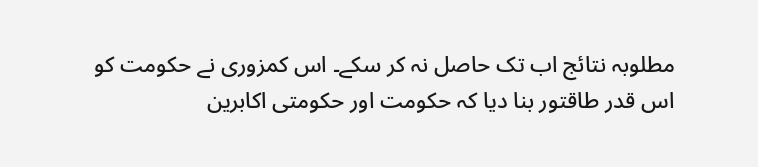مطلوبہ نتائج اب تک حاصل نہ کر سکے۔ اس کمزوری نے حکومت کو اس قدر طاقتور بنا دیا کہ حکومت اور حکومتی اکابرین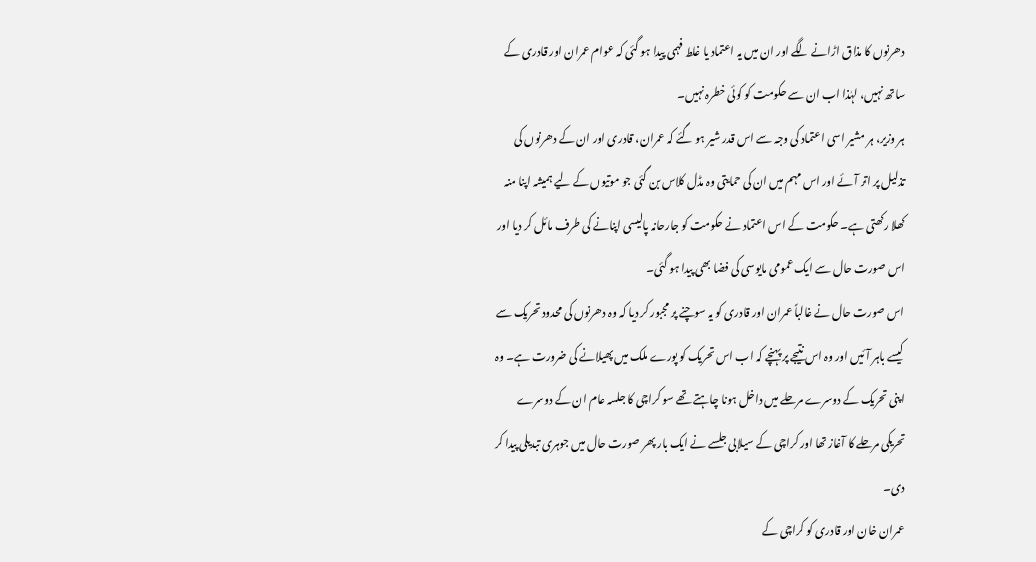دھرنوں کا مذاق اڑانے لگے اور ان میں یہ اعتماد یا غلط فہمی پیدا ہو گئی کہ عوام عمران اور قادری کے ساتھ نہیں، لہٰذا اب ان سے حکومت کو کوئی خطرہ نہیں۔
ہر وزیر، ہر مشیر اسی اعتماد کی وجہ سے اس قدر شیر ہو گئے کہ عمران، قادری اور ان کے دھرنوں کی تذلیل پر اتر آئے اور اس مہم میں ان کی حمایتی وہ مڈل کلاس بن گئی جو موتیوں کے لیے ہمیشہ اپنا منہ کھلا رکھتی ہے۔ حکومت کے اس اعتماد نے حکومت کو جارحانہ پالیسی اپنانے کی طرف مائل کر دیا اور اس صورت حال سے ایک عمومی مایوسی کی فضا بھی پیدا ہو گئی۔
اس صورت حال نے غالباً عمران اور قادری کو یہ سوچنے پر مجبور کر دیا کہ وہ دھرنوں کی محدود تحریک سے کیسے باہر آئیں اور وہ اس نتیجے پر پہنچے کہ اب اس تحریک کو پورے ملک میں پھیلانے کی ضرورت ہے۔ وہ اپنی تحریک کے دوسرے مرحلے میں داخل ہونا چاہتے تھے سو کراچی کا جلسہ عام ان کے دوسرے تحریکی مرحلے کا آغاز تھا اور کراچی کے سیلابی جلسے نے ایک بار پھر صورت حال میں جوہری تبدیلی پیدا کر دی۔
عمران خان اور قادری کو کراچی کے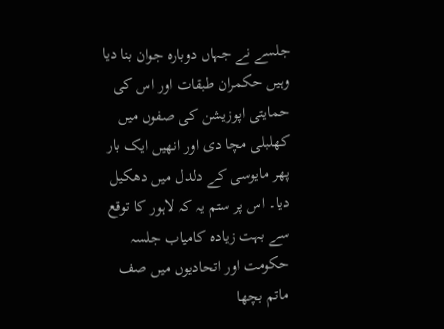جلسے نے جہاں دوبارہ جوان بنا دیا وہیں حکمران طبقات اور اس کی حمایتی اپوزیشن کی صفوں میں کھلبلی مچا دی اور انھیں ایک بار پھر مایوسی کے دلدل میں دھکیل دیا۔ اس پر ستم یہ کہ لاہور کا توقع سے بہت زیادہ کامیاب جلسہ حکومت اور اتحادیوں میں صف ماتم بچھا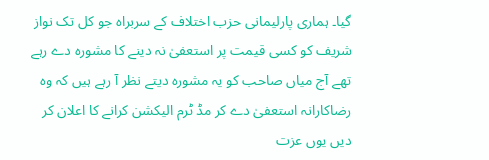گیا۔ ہماری پارلیمانی حزب اختلاف کے سربراہ جو کل تک نواز شریف کو کسی قیمت پر استعفیٰ نہ دینے کا مشورہ دے رہے تھے آج میاں صاحب کو یہ مشورہ دیتے نظر آ رہے ہیں کہ وہ رضاکارانہ استعفیٰ دے کر مڈ ٹرم الیکشن کرانے کا اعلان کر دیں یوں عزت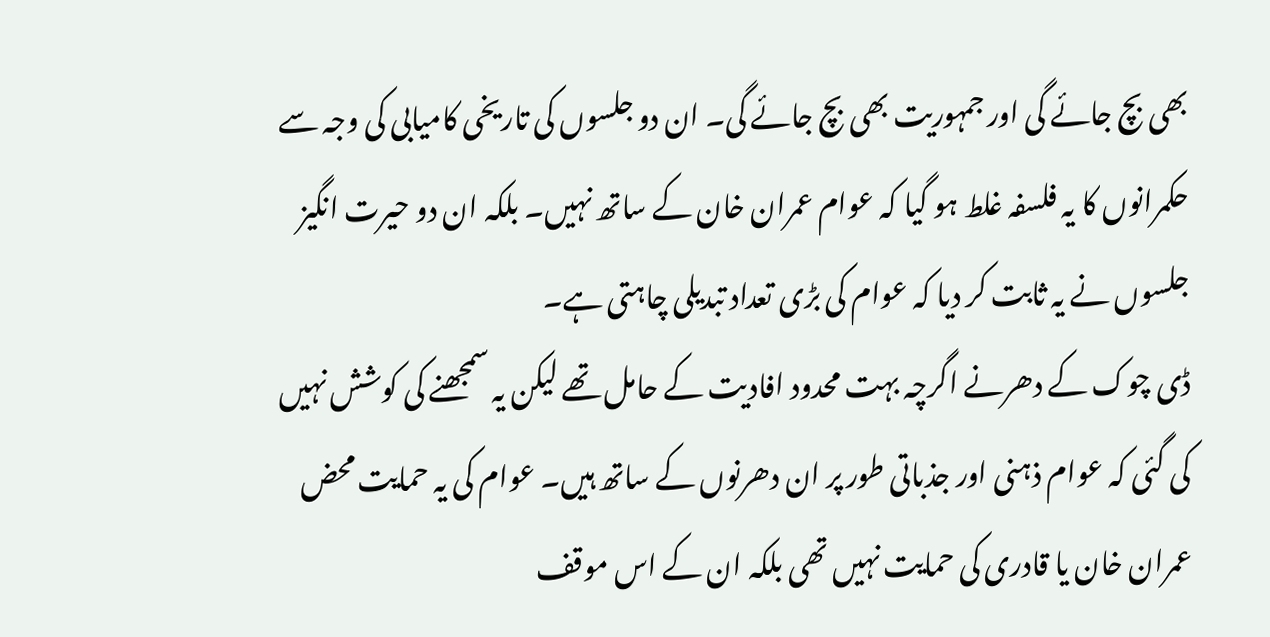بھی بچ جائے گی اور جمہوریت بھی بچ جائے گی۔ ان دو جلسوں کی تاریخی کامیابی کی وجہ سے حکمرانوں کا یہ فلسفہ غلط ہو گیا کہ عوام عمران خان کے ساتھ نہیں۔ بلکہ ان دو حیرت انگیز جلسوں نے یہ ثابت کر دیا کہ عوام کی بڑی تعداد تبدیلی چاہتی ہے۔
ڈی چوک کے دھرنے اگرچہ بہت محدود افادیت کے حامل تھے لیکن یہ سمجھنے کی کوشش نہیں کی گئی کہ عوام ذہنی اور جذباتی طور پر ان دھرنوں کے ساتھ ہیں۔ عوام کی یہ حمایت محض عمران خان یا قادری کی حمایت نہیں تھی بلکہ ان کے اس موقف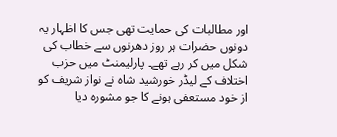اور مطالبات کی حمایت تھی جس کا اظہار یہ دونوں حضرات ہر روز دھرنوں سے خطاب کی شکل میں کر رہے تھے۔ پارلیمنٹ میں حزب اختلاف کے لیڈر خورشید شاہ نے نواز شریف کو از خود مستعفی ہونے کا جو مشورہ دیا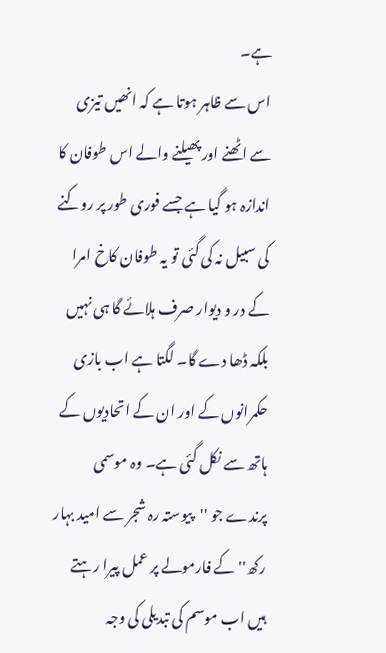ہے۔
اس سے ظاہر ہوتا ہے کہ انھیں تیزی سے اٹھنے اور پھیلنے والے اس طوفان کا اندازہ ہو گیا ہے جسے فوری طور پر روکنے کی سبیل نہ کی گئی تو یہ طوفان کاخ امرا کے در و دیوار صرف ہلائے گا ہی نہیں بلکہ ڈھا دے گا۔ لگتا ہے اب بازی حکمرانوں کے اور ان کے اتحادیوں کے ہاتھ سے نکل گئی ہے۔ وہ موسمی پرندے جو ''پیوستہ رہ شجر سے امید بہار رکھ'' کے فارمولے پر عمل پیرا رہتے ہیں اب موسم کی تبدیلی کی وجہ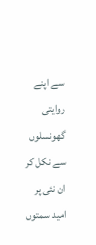سے اپنے روایتی گھونسلوں سے نکل کر ان نئی پر امید سمتوں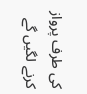کی طرف پرواز کرنے لگیں گے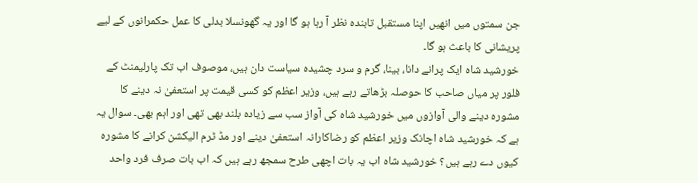جن سمتوں میں انھیں اپنا مستقبل تابندہ نظر آ رہا ہو گا اور یہ گھونسلا بدلی کا عمل حکمرانوں کے لیے پریشانی کا باعث ہو گا۔
خورشید شاہ ایک پرانے دانا، بینا، گرم و سرد چشیدہ سیاست دان ہیں، موصوف اب تک پارلیمنٹ کے فلور پر میاں صاحب کا حوصلہ بڑھاتے رہے ہیں، وزیر اعظم کو کسی قیمت پر استعفیٰ نہ دینے کا مشورہ دینے والی آوازوں میں خورشید شاہ کی آواز سب سے زیادہ بلند بھی تھی اور اہم بھی۔ سوال یہ ہے کہ خورشید شاہ اچانک وزیر اعظم کو رضاکارانہ استعفیٰ دینے اور مڈ ٹرم الیکشن کرانے کا مشورہ کیوں دے رہے ہیں؟ خورشید شاہ اب یہ بات اچھی طرح سمجھ رہے ہیں کہ اب بات صرف فرد واحد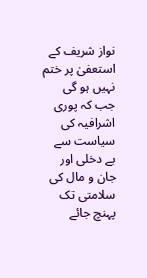نواز شریف کے استعفیٰ پر ختم نہیں ہو گی جب کہ پوری اشرافیہ کی سیاست سے بے دخلی اور جان و مال کی سلامتی تک پہنچ جائے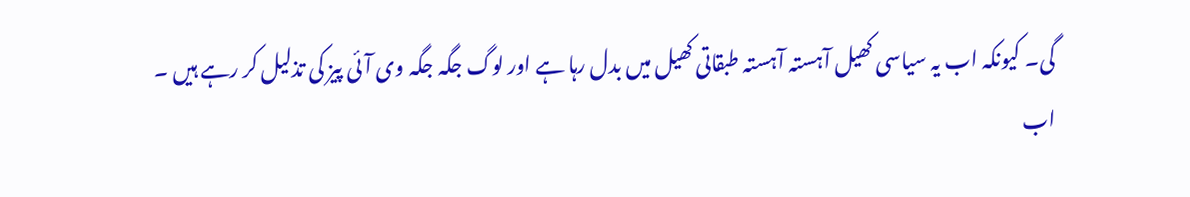گی۔ کیونکہ اب یہ سیاسی کھیل آہستہ آہستہ طبقاتی کھیل میں بدل رہا ہے اور لوگ جگہ جگہ وی آئی پیز کی تذلیل کر رہے ہیں ۔
اب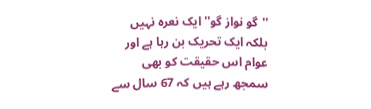''گو نواز گو'' ایک نعرہ نہیں بلکہ ایک تحریک بن رہا ہے اور عوام اس حقیقت کو بھی سمجھ رہے ہیں کہ 67 سال سے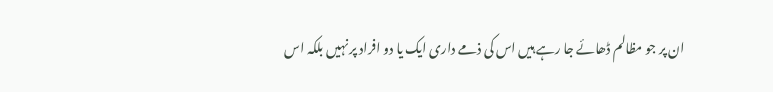ان پر جو مظالم ڈھائے جا رہے ہیں اس کی ذمے داری ایک یا دو افراد پر نہیں بلکہ اس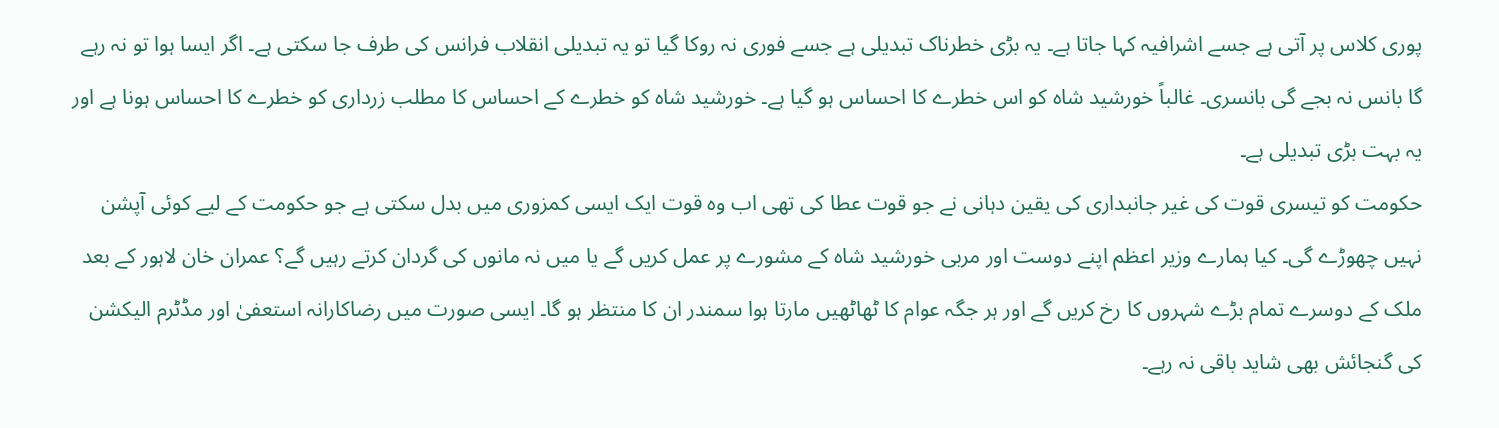پوری کلاس پر آتی ہے جسے اشرافیہ کہا جاتا ہے۔ یہ بڑی خطرناک تبدیلی ہے جسے فوری نہ روکا گیا تو یہ تبدیلی انقلاب فرانس کی طرف جا سکتی ہے۔ اگر ایسا ہوا تو نہ رہے گا بانس نہ بجے گی بانسری۔ غالباً خورشید شاہ کو اس خطرے کا احساس ہو گیا ہے۔ خورشید شاہ کو خطرے کے احساس کا مطلب زرداری کو خطرے کا احساس ہونا ہے اور یہ بہت بڑی تبدیلی ہے۔
حکومت کو تیسری قوت کی غیر جانبداری کی یقین دہانی نے جو قوت عطا کی تھی اب وہ قوت ایک ایسی کمزوری میں بدل سکتی ہے جو حکومت کے لیے کوئی آپشن نہیں چھوڑے گی۔ کیا ہمارے وزیر اعظم اپنے دوست اور مربی خورشید شاہ کے مشورے پر عمل کریں گے یا میں نہ مانوں کی گردان کرتے رہیں گے؟ عمران خان لاہور کے بعد ملک کے دوسرے تمام بڑے شہروں کا رخ کریں گے اور ہر جگہ عوام کا ٹھاٹھیں مارتا ہوا سمندر ان کا منتظر ہو گا۔ ایسی صورت میں رضاکارانہ استعفیٰ اور مڈٹرم الیکشن کی گنجائش بھی شاید باقی نہ رہے۔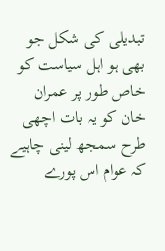تبدیلی کی شکل جو بھی ہو اہل سیاست کو خاص طور پر عمران خان کو یہ بات اچھی طرح سمجھ لینی چاہیے کہ عوام اس پورے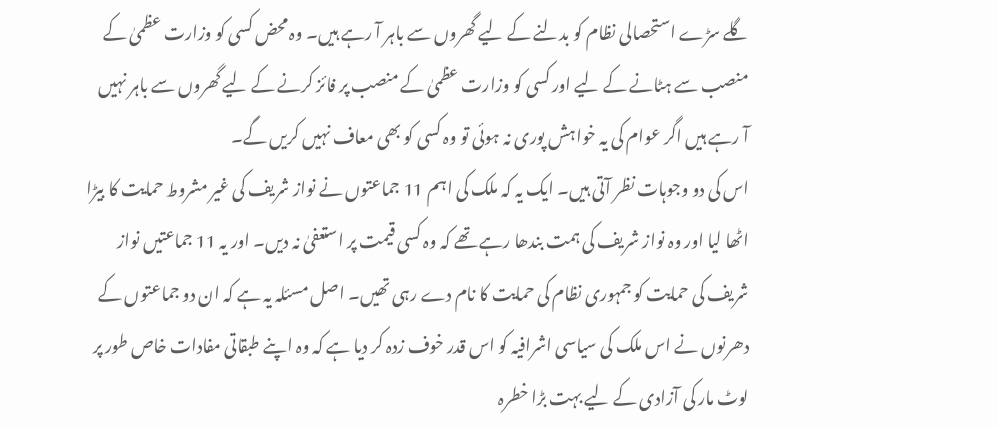گلے سڑے استحصالی نظام کو بدلنے کے لیے گھروں سے باہر آ رہے ہیں۔ وہ محض کسی کو وزارت عظمیٰ کے منصب سے ہٹانے کے لیے اور کسی کو وزارت عظمیٰ کے منصب پر فائز کرنے کے لیے گھروں سے باہر نہیں آ رہے ہیں اگر عوام کی یہ خواہش پوری نہ ہوئی تو وہ کسی کو بھی معاف نہیں کریں گے۔
اس کی دو وجوہات نظر آتی ہیں۔ ایک یہ کہ ملک کی اہم 11 جماعتوں نے نواز شریف کی غیر مشروط حمایت کا بیڑا اٹھا لیا اور وہ نواز شریف کی ہمت بندھا رہے تھے کہ وہ کسی قیمت پر استعفیٰ نہ دیں۔ اور یہ 11 جماعتیں نواز شریف کی حمایت کو جمہوری نظام کی حمایت کا نام دے رہی تھیں۔ اصل مسئلہ یہ ہے کہ ان دو جماعتوں کے دھرنوں نے اس ملک کی سیاسی اشرافیہ کو اس قدر خوف زدہ کر دیا ہے کہ وہ اپنے طبقاتی مفادات خاص طور پر لوٹ مار کی آزادی کے لیے بہت بڑا خطرہ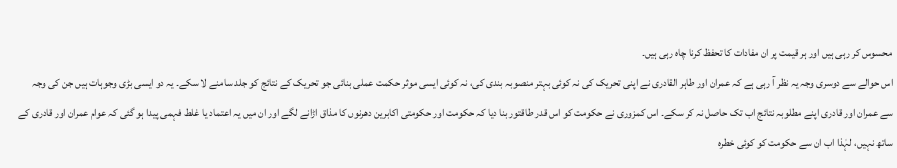محسوس کر رہی ہیں اور ہر قیمت پر ان مفادات کا تحفظ کرنا چاہ رہی ہیں۔
اس حوالے سے دوسری وجہ یہ نظر آ رہی ہے کہ عمران اور طاہر القادری نے اپنی تحریک کی نہ کوئی بہتر منصوبہ بندی کی، نہ کوئی ایسی موثر حکمت عملی بنائی جو تحریک کے نتائج کو جلد سامنے لا سکے۔ یہ دو ایسی بڑی وجوہات ہیں جن کی وجہ سے عمران اور قادری اپنے مطلوبہ نتائج اب تک حاصل نہ کر سکے۔ اس کمزوری نے حکومت کو اس قدر طاقتور بنا دیا کہ حکومت اور حکومتی اکابرین دھرنوں کا مذاق اڑانے لگے اور ان میں یہ اعتماد یا غلط فہمی پیدا ہو گئی کہ عوام عمران اور قادری کے ساتھ نہیں، لہٰذا اب ان سے حکومت کو کوئی خطرہ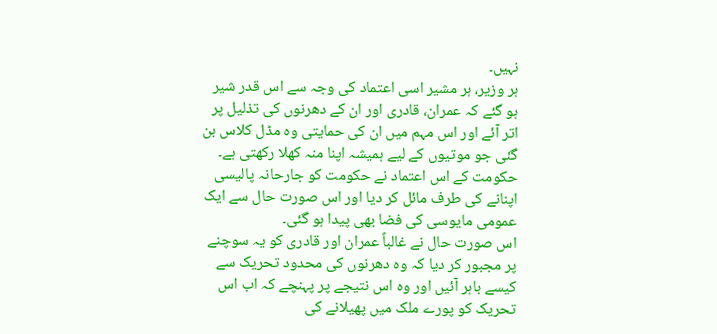نہیں۔
ہر وزیر، ہر مشیر اسی اعتماد کی وجہ سے اس قدر شیر ہو گئے کہ عمران، قادری اور ان کے دھرنوں کی تذلیل پر اتر آئے اور اس مہم میں ان کی حمایتی وہ مڈل کلاس بن گئی جو موتیوں کے لیے ہمیشہ اپنا منہ کھلا رکھتی ہے۔ حکومت کے اس اعتماد نے حکومت کو جارحانہ پالیسی اپنانے کی طرف مائل کر دیا اور اس صورت حال سے ایک عمومی مایوسی کی فضا بھی پیدا ہو گئی۔
اس صورت حال نے غالباً عمران اور قادری کو یہ سوچنے پر مجبور کر دیا کہ وہ دھرنوں کی محدود تحریک سے کیسے باہر آئیں اور وہ اس نتیجے پر پہنچے کہ اب اس تحریک کو پورے ملک میں پھیلانے کی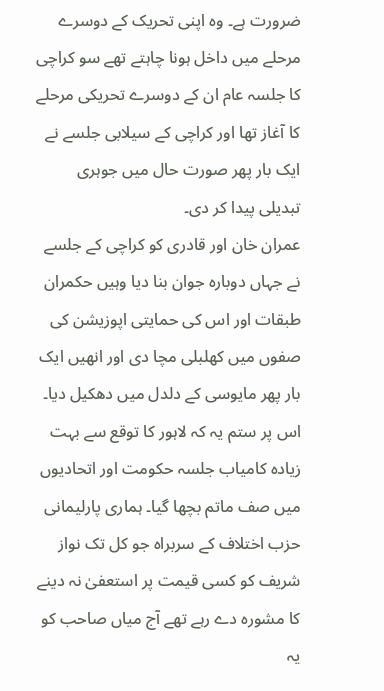ضرورت ہے۔ وہ اپنی تحریک کے دوسرے مرحلے میں داخل ہونا چاہتے تھے سو کراچی کا جلسہ عام ان کے دوسرے تحریکی مرحلے کا آغاز تھا اور کراچی کے سیلابی جلسے نے ایک بار پھر صورت حال میں جوہری تبدیلی پیدا کر دی۔
عمران خان اور قادری کو کراچی کے جلسے نے جہاں دوبارہ جوان بنا دیا وہیں حکمران طبقات اور اس کی حمایتی اپوزیشن کی صفوں میں کھلبلی مچا دی اور انھیں ایک بار پھر مایوسی کے دلدل میں دھکیل دیا۔ اس پر ستم یہ کہ لاہور کا توقع سے بہت زیادہ کامیاب جلسہ حکومت اور اتحادیوں میں صف ماتم بچھا گیا۔ ہماری پارلیمانی حزب اختلاف کے سربراہ جو کل تک نواز شریف کو کسی قیمت پر استعفیٰ نہ دینے کا مشورہ دے رہے تھے آج میاں صاحب کو یہ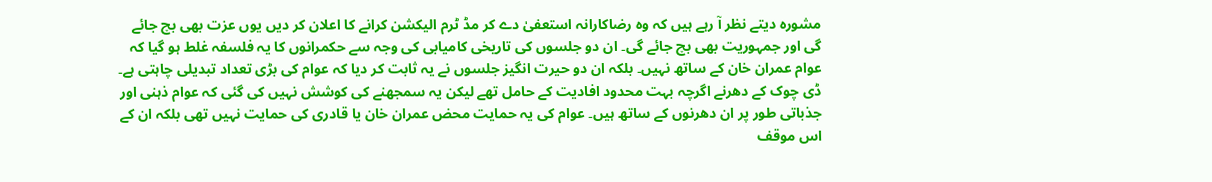مشورہ دیتے نظر آ رہے ہیں کہ وہ رضاکارانہ استعفیٰ دے کر مڈ ٹرم الیکشن کرانے کا اعلان کر دیں یوں عزت بھی بچ جائے گی اور جمہوریت بھی بچ جائے گی۔ ان دو جلسوں کی تاریخی کامیابی کی وجہ سے حکمرانوں کا یہ فلسفہ غلط ہو گیا کہ عوام عمران خان کے ساتھ نہیں۔ بلکہ ان دو حیرت انگیز جلسوں نے یہ ثابت کر دیا کہ عوام کی بڑی تعداد تبدیلی چاہتی ہے۔
ڈی چوک کے دھرنے اگرچہ بہت محدود افادیت کے حامل تھے لیکن یہ سمجھنے کی کوشش نہیں کی گئی کہ عوام ذہنی اور جذباتی طور پر ان دھرنوں کے ساتھ ہیں۔ عوام کی یہ حمایت محض عمران خان یا قادری کی حمایت نہیں تھی بلکہ ان کے اس موقف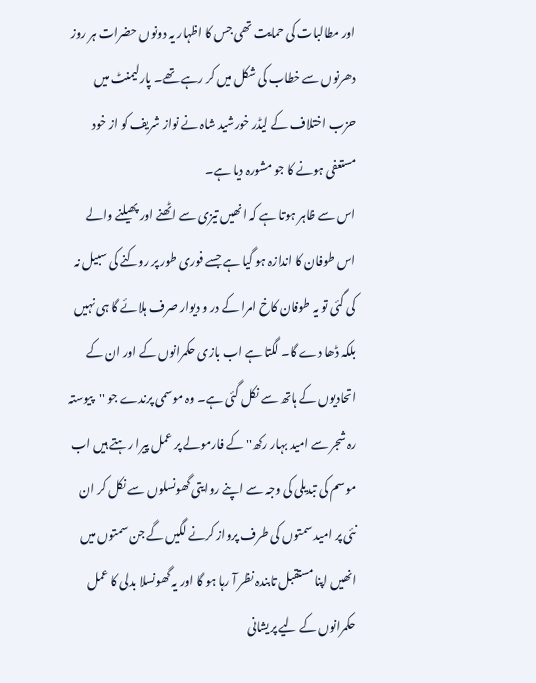اور مطالبات کی حمایت تھی جس کا اظہار یہ دونوں حضرات ہر روز دھرنوں سے خطاب کی شکل میں کر رہے تھے۔ پارلیمنٹ میں حزب اختلاف کے لیڈر خورشید شاہ نے نواز شریف کو از خود مستعفی ہونے کا جو مشورہ دیا ہے۔
اس سے ظاہر ہوتا ہے کہ انھیں تیزی سے اٹھنے اور پھیلنے والے اس طوفان کا اندازہ ہو گیا ہے جسے فوری طور پر روکنے کی سبیل نہ کی گئی تو یہ طوفان کاخ امرا کے در و دیوار صرف ہلائے گا ہی نہیں بلکہ ڈھا دے گا۔ لگتا ہے اب بازی حکمرانوں کے اور ان کے اتحادیوں کے ہاتھ سے نکل گئی ہے۔ وہ موسمی پرندے جو ''پیوستہ رہ شجر سے امید بہار رکھ'' کے فارمولے پر عمل پیرا رہتے ہیں اب موسم کی تبدیلی کی وجہ سے اپنے روایتی گھونسلوں سے نکل کر ان نئی پر امید سمتوں کی طرف پرواز کرنے لگیں گے جن سمتوں میں انھیں اپنا مستقبل تابندہ نظر آ رہا ہو گا اور یہ گھونسلا بدلی کا عمل حکمرانوں کے لیے پریشانی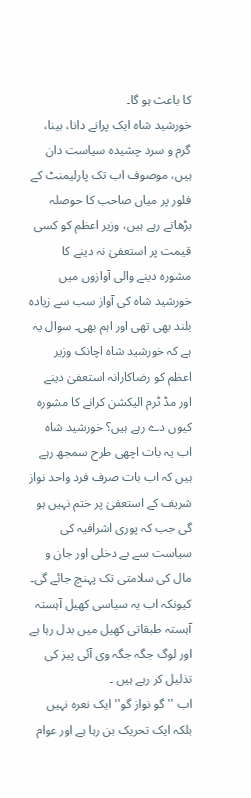کا باعث ہو گا۔
خورشید شاہ ایک پرانے دانا، بینا، گرم و سرد چشیدہ سیاست دان ہیں، موصوف اب تک پارلیمنٹ کے فلور پر میاں صاحب کا حوصلہ بڑھاتے رہے ہیں، وزیر اعظم کو کسی قیمت پر استعفیٰ نہ دینے کا مشورہ دینے والی آوازوں میں خورشید شاہ کی آواز سب سے زیادہ بلند بھی تھی اور اہم بھی۔ سوال یہ ہے کہ خورشید شاہ اچانک وزیر اعظم کو رضاکارانہ استعفیٰ دینے اور مڈ ٹرم الیکشن کرانے کا مشورہ کیوں دے رہے ہیں؟ خورشید شاہ اب یہ بات اچھی طرح سمجھ رہے ہیں کہ اب بات صرف فرد واحد نواز شریف کے استعفیٰ پر ختم نہیں ہو گی جب کہ پوری اشرافیہ کی سیاست سے بے دخلی اور جان و مال کی سلامتی تک پہنچ جائے گی۔ کیونکہ اب یہ سیاسی کھیل آہستہ آہستہ طبقاتی کھیل میں بدل رہا ہے اور لوگ جگہ جگہ وی آئی پیز کی تذلیل کر رہے ہیں ۔
اب ''گو نواز گو'' ایک نعرہ نہیں بلکہ ایک تحریک بن رہا ہے اور عوام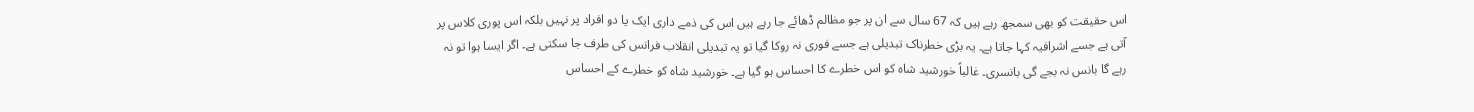اس حقیقت کو بھی سمجھ رہے ہیں کہ 67 سال سے ان پر جو مظالم ڈھائے جا رہے ہیں اس کی ذمے داری ایک یا دو افراد پر نہیں بلکہ اس پوری کلاس پر آتی ہے جسے اشرافیہ کہا جاتا ہے۔ یہ بڑی خطرناک تبدیلی ہے جسے فوری نہ روکا گیا تو یہ تبدیلی انقلاب فرانس کی طرف جا سکتی ہے۔ اگر ایسا ہوا تو نہ رہے گا بانس نہ بجے گی بانسری۔ غالباً خورشید شاہ کو اس خطرے کا احساس ہو گیا ہے۔ خورشید شاہ کو خطرے کے احساس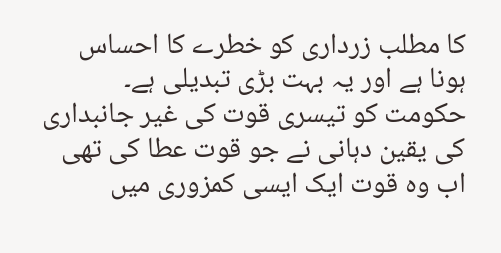کا مطلب زرداری کو خطرے کا احساس ہونا ہے اور یہ بہت بڑی تبدیلی ہے۔
حکومت کو تیسری قوت کی غیر جانبداری کی یقین دہانی نے جو قوت عطا کی تھی اب وہ قوت ایک ایسی کمزوری میں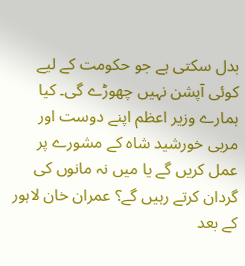بدل سکتی ہے جو حکومت کے لیے کوئی آپشن نہیں چھوڑے گی۔ کیا ہمارے وزیر اعظم اپنے دوست اور مربی خورشید شاہ کے مشورے پر عمل کریں گے یا میں نہ مانوں کی گردان کرتے رہیں گے؟ عمران خان لاہور کے بعد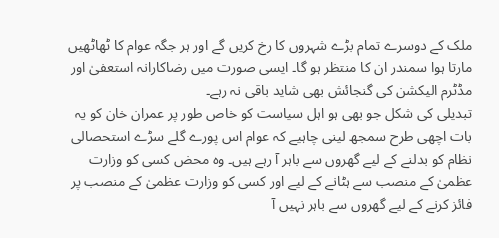ملک کے دوسرے تمام بڑے شہروں کا رخ کریں گے اور ہر جگہ عوام کا ٹھاٹھیں مارتا ہوا سمندر ان کا منتظر ہو گا۔ ایسی صورت میں رضاکارانہ استعفیٰ اور مڈٹرم الیکشن کی گنجائش بھی شاید باقی نہ رہے۔
تبدیلی کی شکل جو بھی ہو اہل سیاست کو خاص طور پر عمران خان کو یہ بات اچھی طرح سمجھ لینی چاہیے کہ عوام اس پورے گلے سڑے استحصالی نظام کو بدلنے کے لیے گھروں سے باہر آ رہے ہیں۔ وہ محض کسی کو وزارت عظمیٰ کے منصب سے ہٹانے کے لیے اور کسی کو وزارت عظمیٰ کے منصب پر فائز کرنے کے لیے گھروں سے باہر نہیں آ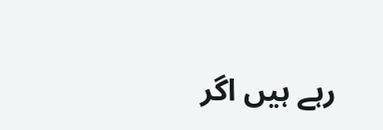رہے ہیں اگر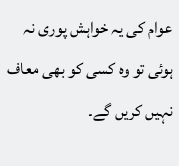عوام کی یہ خواہش پوری نہ ہوئی تو وہ کسی کو بھی معاف نہیں کریں گے۔